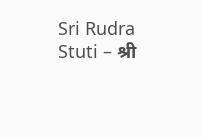Sri Rudra Stuti – श्री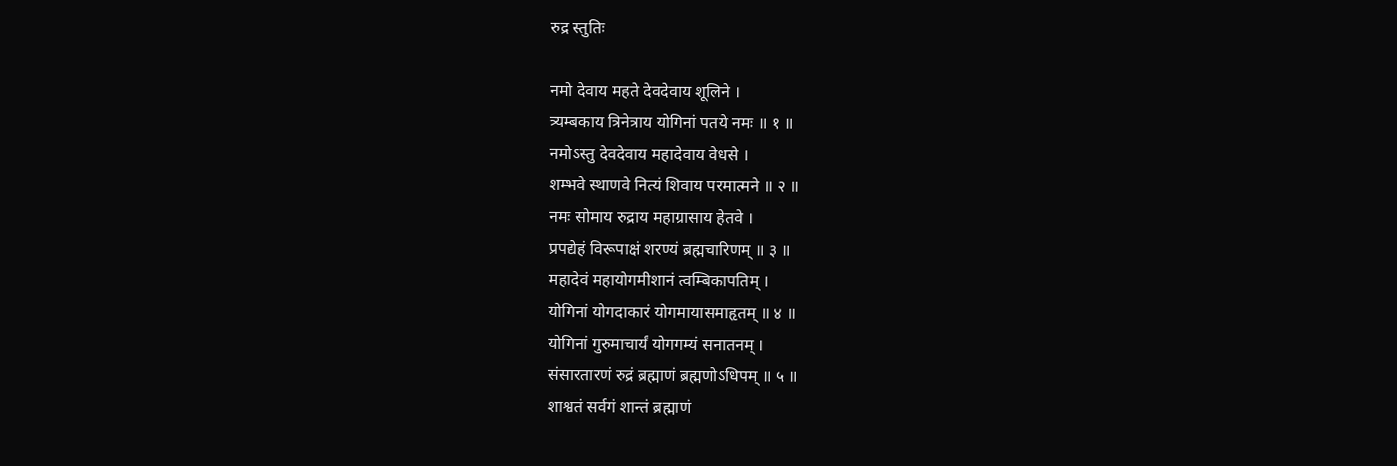रुद्र स्तुतिः

नमो देवाय महते देवदेवाय शूलिने ।
त्र्यम्बकाय त्रिनेत्राय योगिनां पतये नमः ॥ १ ॥
नमोऽस्तु देवदेवाय महादेवाय वेधसे ।
शम्भवे स्थाणवे नित्यं शिवाय परमात्मने ॥ २ ॥
नमः सोमाय रुद्राय महाग्रासाय हेतवे ।
प्रपद्येहं विरूपाक्षं शरण्यं ब्रह्मचारिणम् ॥ ३ ॥
महादेवं महायोगमीशानं त्वम्बिकापतिम् ।
योगिनां योगदाकारं योगमायासमाहृतम् ॥ ४ ॥
योगिनां गुरुमाचार्यं योगगम्यं सनातनम् ।
संसारतारणं रुद्रं ब्रह्माणं ब्रह्मणोऽधिपम् ॥ ५ ॥
शाश्वतं सर्वगं शान्तं ब्रह्माणं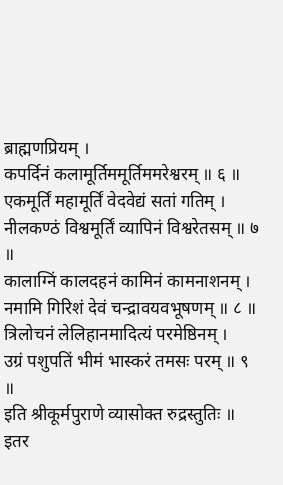ब्राह्मणप्रियम् ।
कपर्दिनं कलामूर्तिममूर्तिममरेश्वरम् ॥ ६ ॥
एकमूर्तिं महामूर्तिं वेदवेद्यं सतां गतिम् ।
नीलकण्ठं विश्वमूर्तिं व्यापिनं विश्वरेतसम् ॥ ७ ॥
कालाग्निं कालदहनं कामिनं कामनाशनम् ।
नमामि गिरिशं देवं चन्द्रावयवभूषणम् ॥ ८ ॥
त्रिलोचनं लेलिहानमादित्यं परमेष्ठिनम् ।
उग्रं पशुपतिं भीमं भास्करं तमसः परम् ॥ ९ ॥
इति श्रीकूर्मपुराणे व्यासोक्त रुद्रस्तुतिः ॥
इतर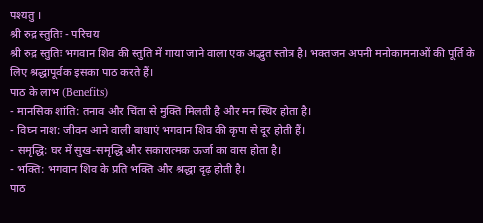पश्यतु ।
श्री रुद्र स्तुतिः - परिचय
श्री रुद्र स्तुतिः भगवान शिव की स्तुति में गाया जाने वाला एक अद्भुत स्तोत्र है। भक्तजन अपनी मनोकामनाओं की पूर्ति के लिए श्रद्धापूर्वक इसका पाठ करते हैं।
पाठ के लाभ (Benefits)
- मानसिक शांति: तनाव और चिंता से मुक्ति मिलती है और मन स्थिर होता है।
- विघ्न नाश: जीवन आने वाली बाधाएं भगवान शिव की कृपा से दूर होती हैं।
- समृद्धि: घर में सुख-समृद्धि और सकारात्मक ऊर्जा का वास होता है।
- भक्ति: भगवान शिव के प्रति भक्ति और श्रद्धा दृढ़ होती है।
पाठ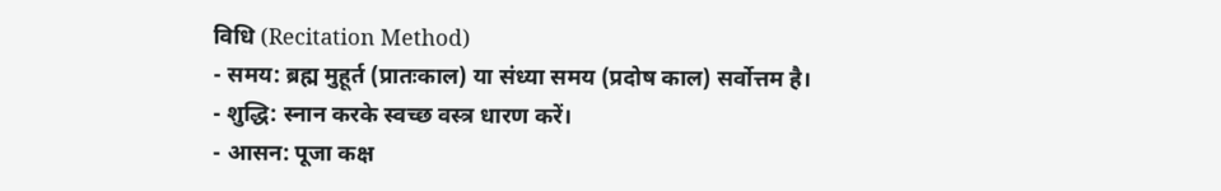विधि (Recitation Method)
- समय: ब्रह्म मुहूर्त (प्रातःकाल) या संध्या समय (प्रदोष काल) सर्वोत्तम है।
- शुद्धि: स्नान करके स्वच्छ वस्त्र धारण करें।
- आसन: पूजा कक्ष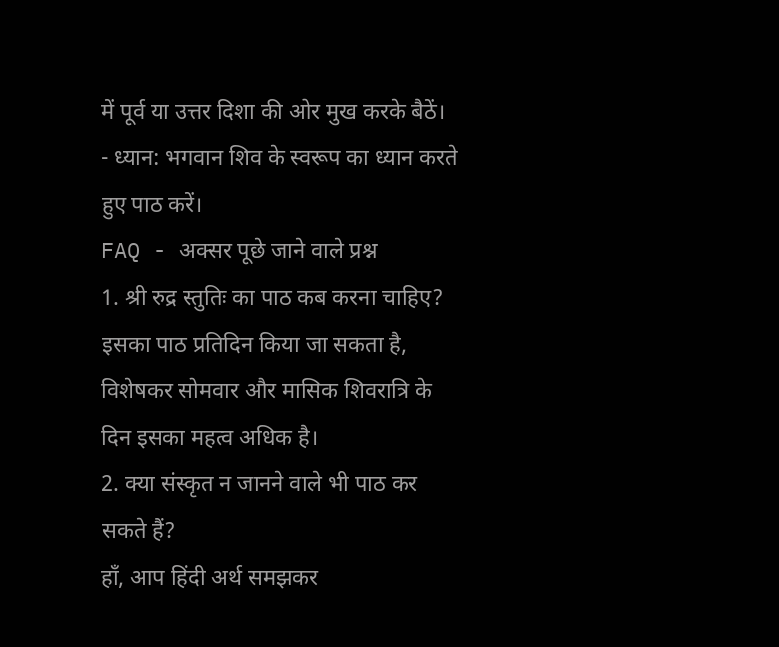में पूर्व या उत्तर दिशा की ओर मुख करके बैठें।
- ध्यान: भगवान शिव के स्वरूप का ध्यान करते हुए पाठ करें।
FAQ - अक्सर पूछे जाने वाले प्रश्न
1. श्री रुद्र स्तुतिः का पाठ कब करना चाहिए?
इसका पाठ प्रतिदिन किया जा सकता है, विशेषकर सोमवार और मासिक शिवरात्रि के दिन इसका महत्व अधिक है।
2. क्या संस्कृत न जानने वाले भी पाठ कर सकते हैं?
हाँ, आप हिंदी अर्थ समझकर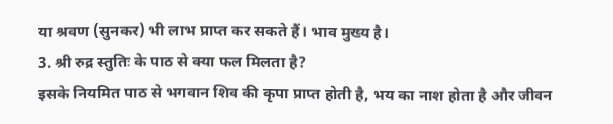या श्रवण (सुनकर) भी लाभ प्राप्त कर सकते हैं। भाव मुख्य है।
3. श्री रुद्र स्तुतिः के पाठ से क्या फल मिलता है?
इसके नियमित पाठ से भगवान शिव की कृपा प्राप्त होती है, भय का नाश होता है और जीवन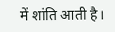में शांति आती है।